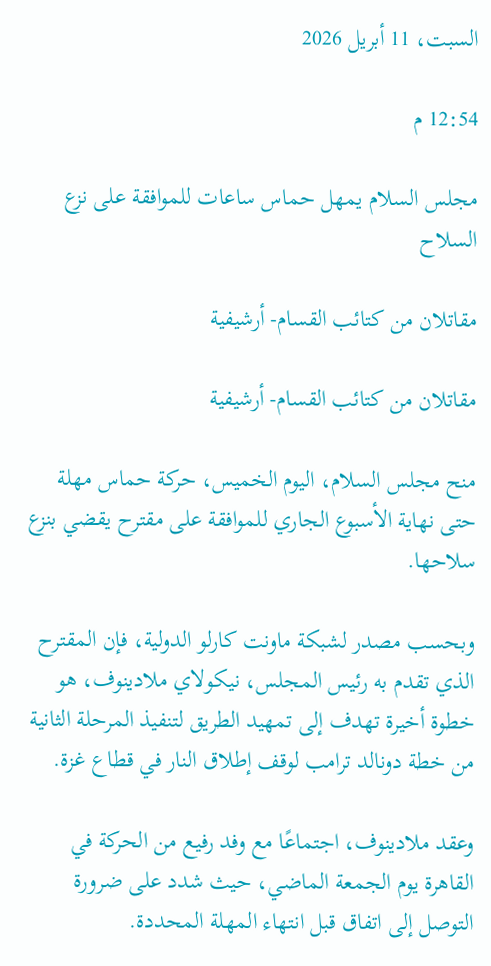السبت، 11 أبريل 2026

12:54 م

مجلس السلام يمهل حماس ساعات للموافقة على نزع السلاح

مقاتلان من كتائب القسام- أرشيفية

مقاتلان من كتائب القسام- أرشيفية

منح مجلس السلام، اليوم الخميس، حركة حماس مهلة حتى نهاية الأسبوع الجاري للموافقة على مقترح يقضي بنزع سلاحها.

وبحسب مصدر لشبكة ماونت كارلو الدولية، فإن المقترح الذي تقدم به رئيس المجلس، نيكولاي ملادينوف، هو خطوة أخيرة تهدف إلى تمهيد الطريق لتنفيذ المرحلة الثانية من خطة دونالد ترامب لوقف إطلاق النار في قطاع غزة.

وعقد ملادينوف، اجتماعًا مع وفد رفيع من الحركة في القاهرة يوم الجمعة الماضي، حيث شدد على ضرورة التوصل إلى اتفاق قبل انتهاء المهلة المحددة.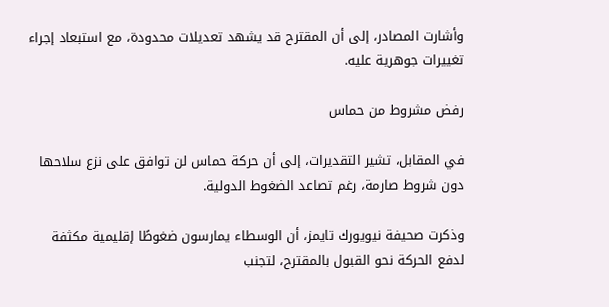وأشارت المصادر، إلى أن المقترح قد يشهد تعديلات محدودة، مع استبعاد إجراء تغييرات جوهرية عليه.

رفض مشروط من حماس

في المقابل، تشير التقديرات، إلى أن حركة حماس لن توافق على نزع سلاحها دون شروط صارمة، رغم تصاعد الضغوط الدولية.

وذكرت صحيفة نيويورك تايمز، أن الوسطاء يمارسون ضغوطًا إقليمية مكثفة لدفع الحركة نحو القبول بالمقترح، لتجنب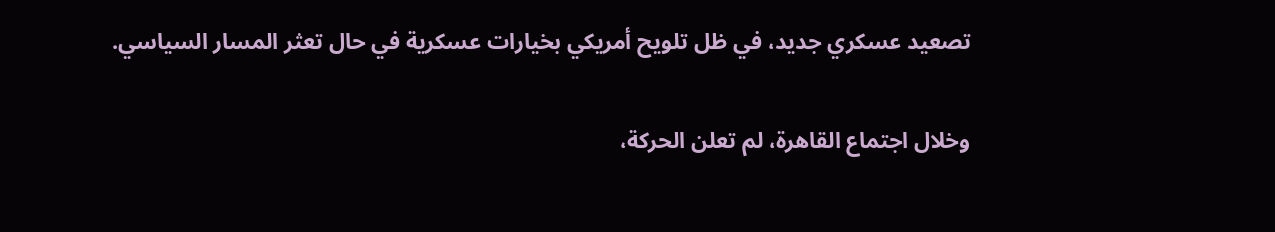تصعيد عسكري جديد، في ظل تلويح أمريكي بخيارات عسكرية في حال تعثر المسار السياسي.

وخلال اجتماع القاهرة، لم تعلن الحركة،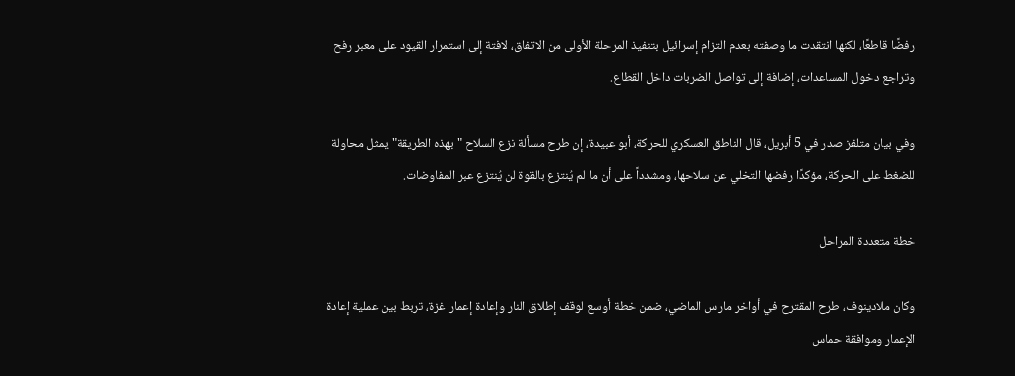رفضًا قاطعًا، لكنها انتقدت ما وصفته بعدم التزام إسرائيل بتنفيذ المرحلة الأولى من الاتفاق، لافتة إلى استمرار القيود على معبر رفح وتراجع دخول المساعدات، إضافة إلى تواصل الضربات داخل القطاع.

وفي بيان متلفز صدر في 5 أبريل، قال الناطق العسكري للحركة، أبو عبيدة، إن طرح مسألة نزع السلاح "بهذه الطريقة" يمثل محاولة للضغط على الحركة، مؤكدًا رفضها التخلي عن سلاحها، ومشدداً على أن ما لم يُنتزع بالقوة لن يُنتزع عبر المفاوضات.

خطة متعددة المراحل

وكان ملادينوف، طرح المقترح في أواخر مارس الماضي، ضمن خطة أوسع لوقف إطلاق النار وإعادة إعمار غزة، تربط بين عملية إعادة الإعمار وموافقة حماس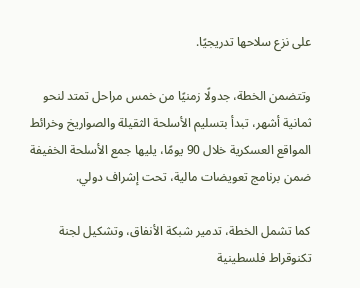على نزع سلاحها تدريجيًا.

وتتضمن الخطة، جدولًا زمنيًا من خمس مراحل تمتد لنحو ثمانية أشهر، تبدأ بتسليم الأسلحة الثقيلة والصواريخ وخرائط المواقع العسكرية خلال 90 يومًا، يليها جمع الأسلحة الخفيفة ضمن برنامج تعويضات مالية، تحت إشراف دولي.

كما تشمل الخطة، تدمير شبكة الأنفاق، وتشكيل لجنة تكنوقراط فلسطينية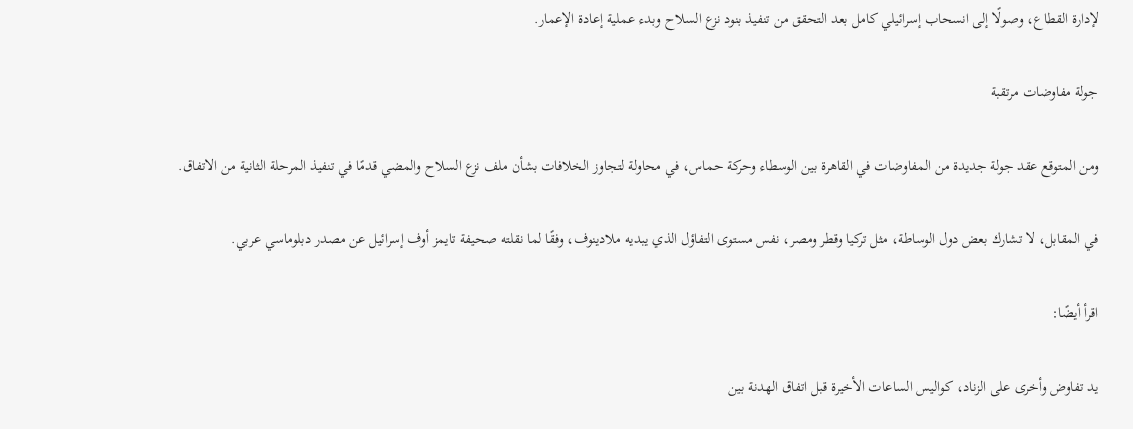لإدارة القطاع، وصولًا إلى انسحاب إسرائيلي كامل بعد التحقق من تنفيذ بنود نزع السلاح وبدء عملية إعادة الإعمار.

جولة مفاوضات مرتقبة

ومن المتوقع عقد جولة جديدة من المفاوضات في القاهرة بين الوسطاء وحركة حماس، في محاولة لتجاوز الخلافات بشأن ملف نزع السلاح والمضي قدمًا في تنفيذ المرحلة الثانية من الاتفاق.

في المقابل، لا تشارك بعض دول الوساطة، مثل تركيا وقطر ومصر، نفس مستوى التفاؤل الذي يبديه ملادينوف، وفقًا لما نقلته صحيفة تايمز أوف إسرائيل عن مصدر دبلوماسي عربي.

اقرأ أيضًا:

يد تفاوض وأخرى على الزناد، كواليس الساعات الأخيرة قبل اتفاق الهدنة بين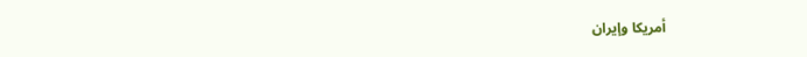أمريكا وإيران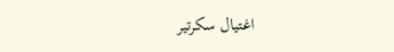اغتيال سكرتير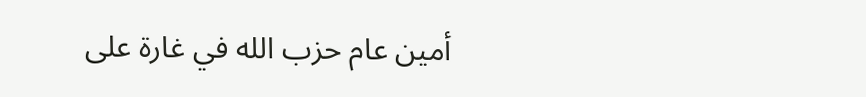أمين عام حزب الله في غارة على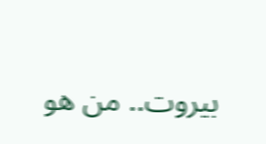بيروت.. من هو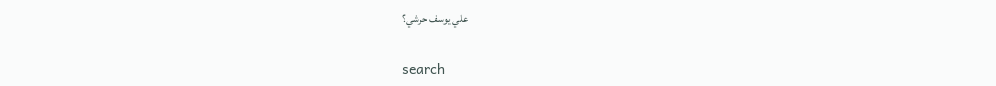علي يوسف حرشي؟

search